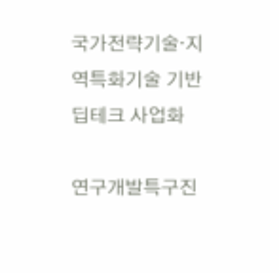국가전략기술·지역특화기술 기반 딥테크 사업화

연구개발특구진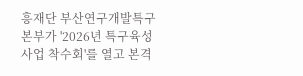흥재단 부산연구개발특구본부가 '2026년 특구육성사업 착수회'를 열고 본격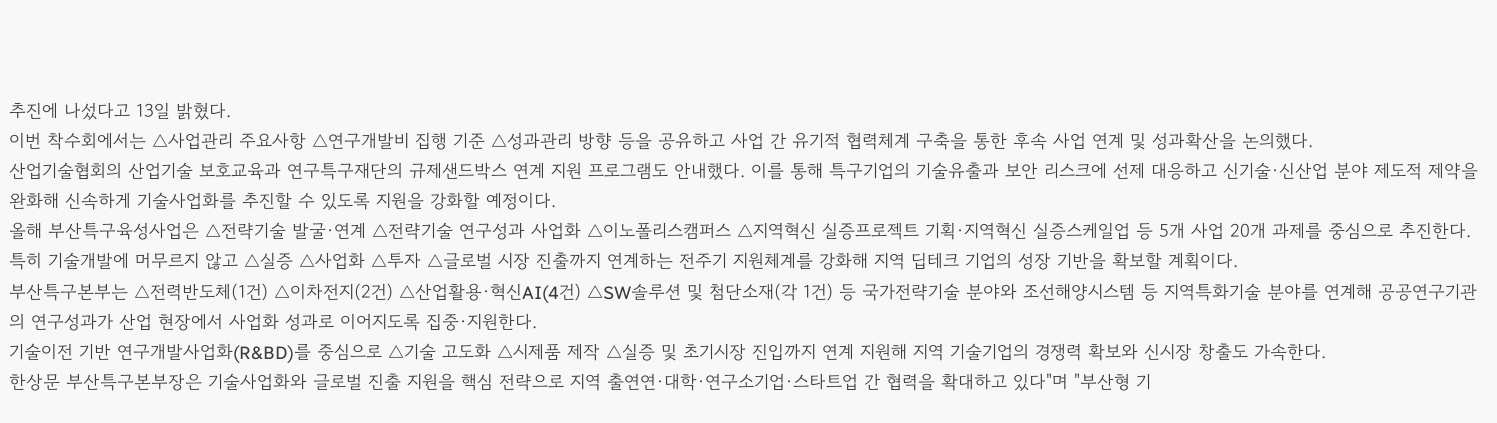추진에 나섰다고 13일 밝혔다.
이번 착수회에서는 △사업관리 주요사항 △연구개발비 집행 기준 △성과관리 방향 등을 공유하고 사업 간 유기적 협력체계 구축을 통한 후속 사업 연계 및 성과확산을 논의했다.
산업기술협회의 산업기술 보호교육과 연구특구재단의 규제샌드박스 연계 지원 프로그램도 안내했다. 이를 통해 특구기업의 기술유출과 보안 리스크에 선제 대응하고 신기술·신산업 분야 제도적 제약을 완화해 신속하게 기술사업화를 추진할 수 있도록 지원을 강화할 예정이다.
올해 부산특구육성사업은 △전략기술 발굴·연계 △전략기술 연구성과 사업화 △이노폴리스캠퍼스 △지역혁신 실증프로젝트 기획·지역혁신 실증스케일업 등 5개 사업 20개 과제를 중심으로 추진한다.
특히 기술개발에 머무르지 않고 △실증 △사업화 △투자 △글로벌 시장 진출까지 연계하는 전주기 지원체계를 강화해 지역 딥테크 기업의 성장 기반을 확보할 계획이다.
부산특구본부는 △전력반도체(1건) △이차전지(2건) △산업활용·혁신AI(4건) △SW솔루션 및 첨단소재(각 1건) 등 국가전략기술 분야와 조선해양시스템 등 지역특화기술 분야를 연계해 공공연구기관의 연구성과가 산업 현장에서 사업화 성과로 이어지도록 집중·지원한다.
기술이전 기반 연구개발사업화(R&BD)를 중심으로 △기술 고도화 △시제품 제작 △실증 및 초기시장 진입까지 연계 지원해 지역 기술기업의 경쟁력 확보와 신시장 창출도 가속한다.
한상문 부산특구본부장은 기술사업화와 글로벌 진출 지원을 핵심 전략으로 지역 출연연·대학·연구소기업·스타트업 간 협력을 확대하고 있다"며 "부산형 기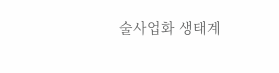술사업화 생태계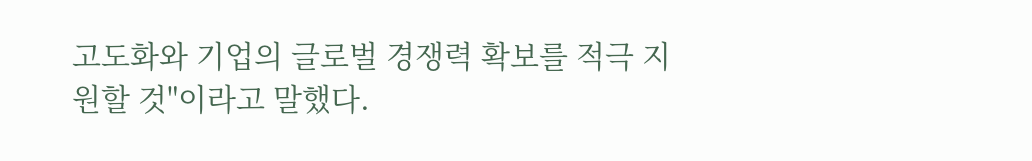고도화와 기업의 글로벌 경쟁력 확보를 적극 지원할 것"이라고 말했다.